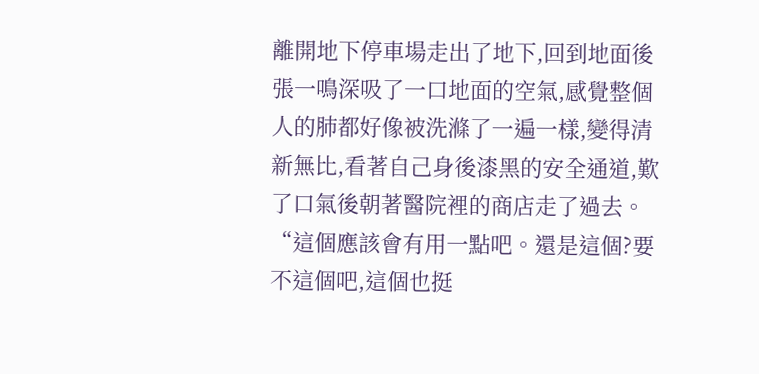離開地下停車場走出了地下,回到地面後張一鳴深吸了一口地面的空氣,感覺整個人的肺都好像被洗滌了一遍一樣,變得清新無比,看著自己身後漆黑的安全通道,歎了口氣後朝著醫院裡的商店走了過去。
“這個應該會有用一點吧。還是這個?要不這個吧,這個也挺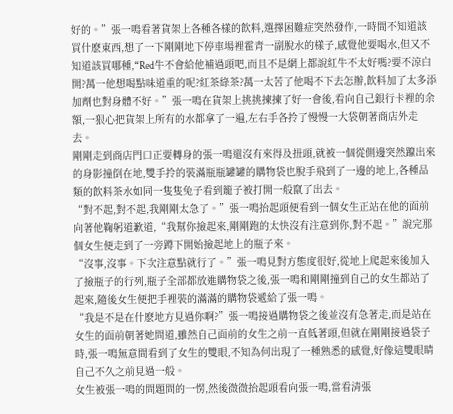好的。”張一鳴看著貨架上各種各樣的飲料,選擇困難症突然發作,一時間不知道該買什麽東西,想了一下剛剛地下停車場裡霍青一副脫水的樣子,感覺他要喝水,但又不知道該買哪種,“Red牛不會給他補過頭吧,而且不是網上都說紅牛不太好嗎?要不涼白開?萬一他想喝點味道重的呢?紅茶綠茶?萬一太苦了他喝不下去怎辦,飲料加了太多添加劑也對身體不好。”張一鳴在貨架上挑挑揀揀了好一會後,看向自己銀行卡裡的余額,一狠心把貨架上所有的水都拿了一遍,左右手各拎了慢慢一大袋朝著商店外走去。
剛剛走到商店門口正要轉身的張一鳴還沒有來得及扭頭,就被一個從側邊突然躥出來的身影撞倒在地,雙手拎的裝滿瓶瓶罐罐的購物袋也脫手飛到了一邊的地上,各種品類的飲料茶水如同一隻隻兔子看到籠子被打開一般竄了出去。
“對不起,對不起,我剛剛太急了。”張一鳴抬起頭便看到一個女生正站在他的面前向著他鞠躬道歉道,“我幫你撿起來,剛剛跑的太快沒有注意到你,對不起。”說完那個女生便走到了一旁蹲下開始撿起地上的瓶子來。
“沒事,沒事。下次注意點就行了。”張一鳴見對方態度很好,從地上爬起來後加入了撿瓶子的行列,瓶子全部都放進購物袋之後,張一鳴和剛剛撞到自己的女生都站了起來,隨後女生便把手裡裝的滿滿的購物袋遞給了張一鳴。
“我是不是在什麽地方見過你啊?”張一鳴接過購物袋之後並沒有急著走,而是站在女生的面前朝著她問道,雖然自己面前的女生之前一直低著頭,但就在剛剛接過袋子時,張一鳴無意間看到了女生的雙眼,不知為何出現了一種熟悉的感覺,好像這雙眼睛自己不久之前見過一般。
女生被張一鳴的問題問的一愣,然後微微抬起頭看向張一鳴,當看清張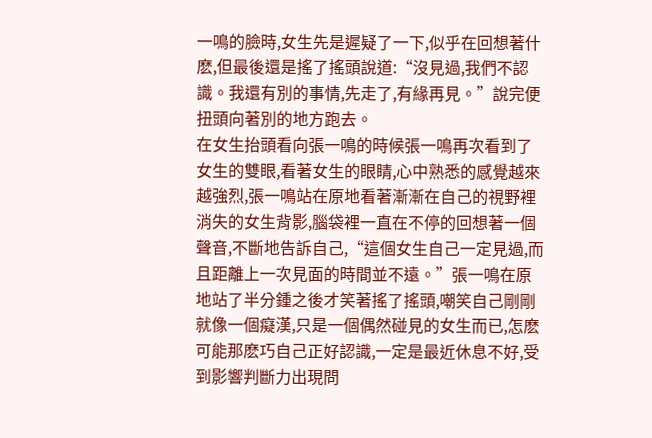一鳴的臉時,女生先是遲疑了一下,似乎在回想著什麽,但最後還是搖了搖頭說道:“沒見過,我們不認識。我還有別的事情,先走了,有緣再見。”說完便扭頭向著別的地方跑去。
在女生抬頭看向張一鳴的時候張一鳴再次看到了女生的雙眼,看著女生的眼睛,心中熟悉的感覺越來越強烈,張一鳴站在原地看著漸漸在自己的視野裡消失的女生背影,腦袋裡一直在不停的回想著一個聲音,不斷地告訴自己,“這個女生自己一定見過,而且距離上一次見面的時間並不遠。”張一鳴在原地站了半分鍾之後才笑著搖了搖頭,嘲笑自己剛剛就像一個癡漢,只是一個偶然碰見的女生而已,怎麽可能那麽巧自己正好認識,一定是最近休息不好,受到影響判斷力出現問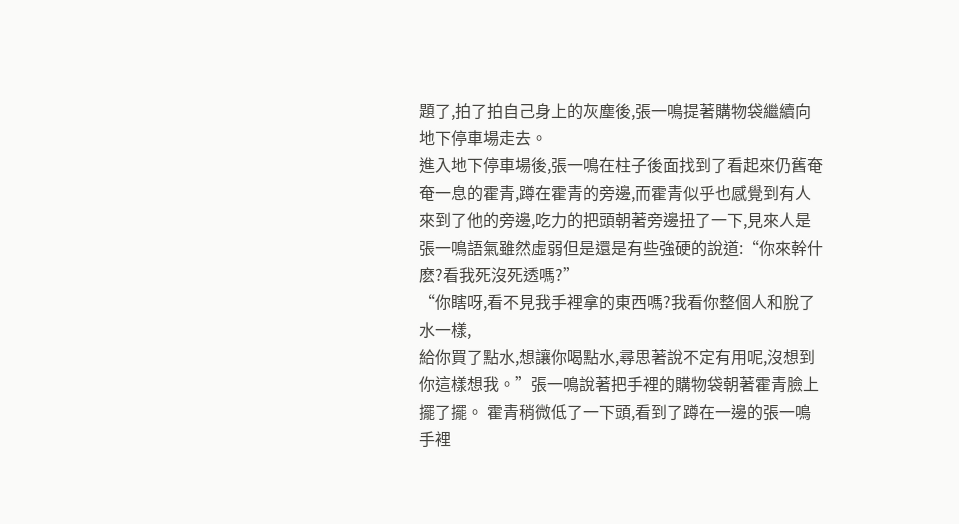題了,拍了拍自己身上的灰塵後,張一鳴提著購物袋繼續向地下停車場走去。
進入地下停車場後,張一鳴在柱子後面找到了看起來仍舊奄奄一息的霍青,蹲在霍青的旁邊,而霍青似乎也感覺到有人來到了他的旁邊,吃力的把頭朝著旁邊扭了一下,見來人是張一鳴語氣雖然虛弱但是還是有些強硬的說道:“你來幹什麽?看我死沒死透嗎?”
“你瞎呀,看不見我手裡拿的東西嗎?我看你整個人和脫了水一樣,
給你買了點水,想讓你喝點水,尋思著說不定有用呢,沒想到你這樣想我。”張一鳴說著把手裡的購物袋朝著霍青臉上擺了擺。 霍青稍微低了一下頭,看到了蹲在一邊的張一鳴手裡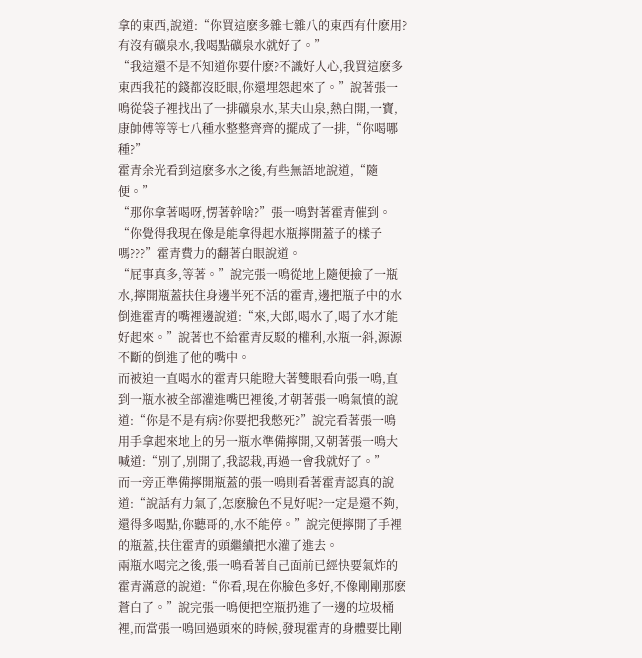拿的東西,說道:“你買這麽多雜七雜八的東西有什麽用?有沒有礦泉水,我喝點礦泉水就好了。”
“我這還不是不知道你要什麽?不識好人心,我買這麽多東西我花的錢都沒眨眼,你還埋怨起來了。”說著張一鳴從袋子裡找出了一排礦泉水,某夫山泉,熱白開,一寶,康帥傅等等七八種水整整齊齊的擺成了一排,“你喝哪種?”
霍青余光看到這麽多水之後,有些無語地說道,“隨便。”
“那你拿著喝呀,愣著幹啥?”張一鳴對著霍青催到。
“你覺得我現在像是能拿得起水瓶擰開蓋子的樣子嗎???”霍青費力的翻著白眼說道。
“屁事真多,等著。”說完張一鳴從地上隨便撿了一瓶水,擰開瓶蓋扶住身邊半死不活的霍青,邊把瓶子中的水倒進霍青的嘴裡邊說道:“來,大郎,喝水了,喝了水才能好起來。”說著也不給霍青反駁的權利,水瓶一斜,源源不斷的倒進了他的嘴中。
而被迫一直喝水的霍青只能瞪大著雙眼看向張一鳴,直到一瓶水被全部灌進嘴巴裡後,才朝著張一鳴氣憤的說道:“你是不是有病?你要把我憋死?”說完看著張一鳴用手拿起來地上的另一瓶水準備擰開,又朝著張一鳴大喊道:“別了,別開了,我認栽,再過一會我就好了。”
而一旁正準備擰開瓶蓋的張一鳴則看著霍青認真的說道:“說話有力氣了,怎麽臉色不見好呢?一定是還不夠,還得多喝點,你聽哥的,水不能停。”說完便擰開了手裡的瓶蓋,扶住霍青的頭繼續把水灌了進去。
兩瓶水喝完之後,張一鳴看著自己面前已經快要氣炸的霍青滿意的說道:“你看,現在你臉色多好,不像剛剛那麽蒼白了。”說完張一鳴便把空瓶扔進了一邊的垃圾桶裡,而當張一鳴回過頭來的時候,發現霍青的身體要比剛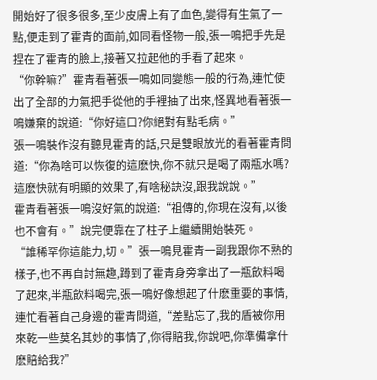開始好了很多很多,至少皮膚上有了血色,變得有生氣了一點,便走到了霍青的面前,如同看怪物一般,張一鳴把手先是捏在了霍青的臉上,接著又拉起他的手看了起來。
“你幹嘛?”霍青看著張一鳴如同變態一般的行為,連忙使出了全部的力氣把手從他的手裡抽了出來,怪異地看著張一鳴嫌棄的說道:“你好這口?你絕對有點毛病。”
張一鳴裝作沒有聽見霍青的話,只是雙眼放光的看著霍青問道:“你為啥可以恢復的這麽快,你不就只是喝了兩瓶水嗎?這麽快就有明顯的效果了,有啥秘訣沒,跟我說說。”
霍青看著張一鳴沒好氣的說道:“祖傳的,你現在沒有,以後也不會有。”說完便靠在了柱子上繼續開始裝死。
“誰稀罕你這能力,切。”張一鳴見霍青一副我跟你不熟的樣子,也不再自討無趣,蹲到了霍青身旁拿出了一瓶飲料喝了起來,半瓶飲料喝完,張一鳴好像想起了什麽重要的事情,連忙看著自己身邊的霍青問道,“差點忘了,我的盾被你用來乾一些莫名其妙的事情了,你得賠我,你說吧,你準備拿什麽賠給我?”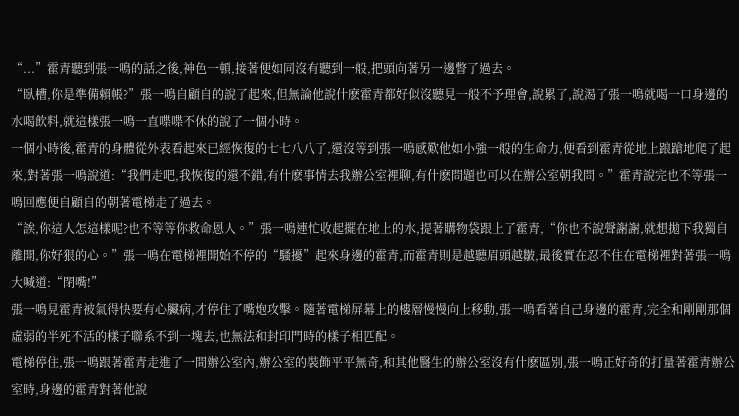“...”霍青聽到張一鳴的話之後,神色一頓,接著便如同沒有聽到一般,把頭向著另一邊瞥了過去。
“臥槽,你是準備賴帳?”張一鳴自顧自的說了起來,但無論他說什麽霍青都好似沒聽見一般不予理會,說累了,說渴了張一鳴就喝一口身邊的水喝飲料,就這樣張一鳴一直喋喋不休的說了一個小時。
一個小時後,霍青的身體從外表看起來已經恢復的七七八八了,還沒等到張一鳴感歎他如小強一般的生命力,便看到霍青從地上踉蹌地爬了起來,對著張一鳴說道:“我們走吧,我恢復的還不錯,有什麽事情去我辦公室裡聊,有什麽問題也可以在辦公室朝我問。”霍青說完也不等張一鳴回應便自顧自的朝著電梯走了過去。
“誒,你這人怎這樣呢?也不等等你救命恩人。”張一鳴連忙收起擺在地上的水,提著購物袋跟上了霍青,“你也不說聲謝謝,就想拋下我獨自離開,你好狠的心。”張一鳴在電梯裡開始不停的“騷擾”起來身邊的霍青,而霍青則是越聽眉頭越皺,最後實在忍不住在電梯裡對著張一鳴大喊道:“閉嘴!”
張一鳴見霍青被氣得快要有心臟病,才停住了嘴炮攻擊。隨著電梯屏幕上的樓層慢慢向上移動,張一鳴看著自己身邊的霍青,完全和剛剛那個虛弱的半死不活的樣子聯系不到一塊去,也無法和封印門時的樣子相匹配。
電梯停住,張一鳴跟著霍青走進了一間辦公室內,辦公室的裝飾平平無奇,和其他醫生的辦公室沒有什麽區別,張一鳴正好奇的打量著霍青辦公室時,身邊的霍青對著他說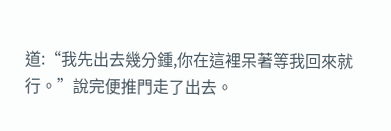道:“我先出去幾分鍾,你在這裡呆著等我回來就行。”說完便推門走了出去。